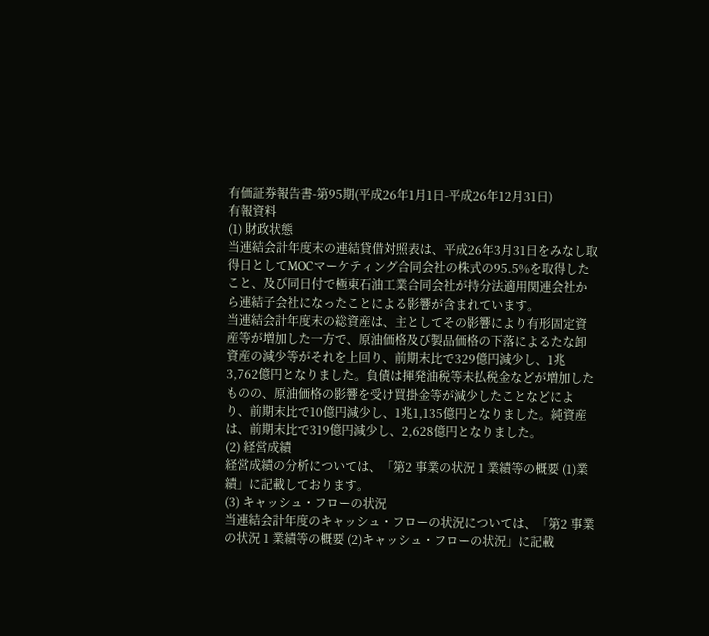有価証券報告書-第95期(平成26年1月1日-平成26年12月31日)
有報資料
(1) 財政状態
当連結会計年度末の連結貸借対照表は、平成26年3月31日をみなし取得日としてMOCマーケティング合同会社の株式の95.5%を取得したこと、及び同日付で極東石油工業合同会社が持分法適用関連会社から連結子会社になったことによる影響が含まれています。
当連結会計年度末の総資産は、主としてその影響により有形固定資産等が増加した一方で、原油価格及び製品価格の下落によるたな卸資産の減少等がそれを上回り、前期末比で329億円減少し、1兆3,762億円となりました。負債は揮発油税等未払税金などが増加したものの、原油価格の影響を受け買掛金等が減少したことなどにより、前期末比で10億円減少し、1兆1,135億円となりました。純資産は、前期末比で319億円減少し、2,628億円となりました。
(2) 経営成績
経営成績の分析については、「第2 事業の状況 1 業績等の概要 (1)業績」に記載しております。
(3) キャッシュ・フローの状況
当連結会計年度のキャッシュ・フローの状況については、「第2 事業の状況 1 業績等の概要 (2)キャッシュ・フローの状況」に記載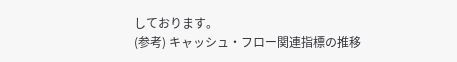しております。
(参考) キャッシュ・フロー関連指標の推移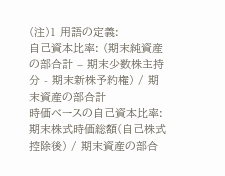(注)1 用語の定義:
自己資本比率: (期末純資産の部合計 – 期末少数株主持分 - 期末新株予約権) / 期末資産の部合計
時価ベースの自己資本比率: 期末株式時価総額(自己株式控除後) / 期末資産の部合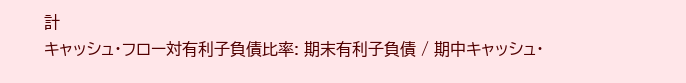計
キャッシュ・フロー対有利子負債比率: 期末有利子負債 / 期中キャッシュ・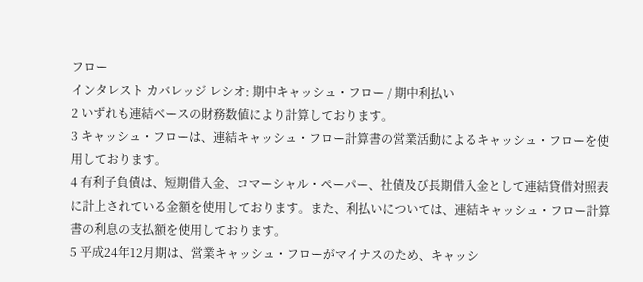フロー
インタレスト カバレッジ レシオ: 期中キャッシュ・フロー / 期中利払い
2 いずれも連結ベースの財務数値により計算しております。
3 キャッシュ・フローは、連結キャッシュ・フロー計算書の営業活動によるキャッシュ・フローを使用しております。
4 有利子負債は、短期借入金、コマーシャル・ペーパー、社債及び長期借入金として連結貸借対照表に計上されている金額を使用しております。また、利払いについては、連結キャッシュ・フロー計算書の利息の支払額を使用しております。
5 平成24年12月期は、営業キャッシュ・フローがマイナスのため、キャッシ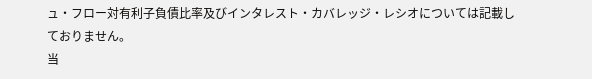ュ・フロー対有利子負債比率及びインタレスト・カバレッジ・レシオについては記載しておりません。
当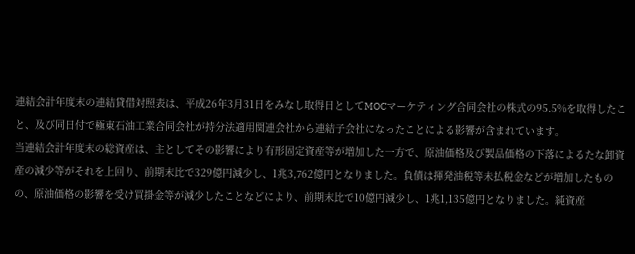連結会計年度末の連結貸借対照表は、平成26年3月31日をみなし取得日としてMOCマーケティング合同会社の株式の95.5%を取得したこと、及び同日付で極東石油工業合同会社が持分法適用関連会社から連結子会社になったことによる影響が含まれています。
当連結会計年度末の総資産は、主としてその影響により有形固定資産等が増加した一方で、原油価格及び製品価格の下落によるたな卸資産の減少等がそれを上回り、前期末比で329億円減少し、1兆3,762億円となりました。負債は揮発油税等未払税金などが増加したものの、原油価格の影響を受け買掛金等が減少したことなどにより、前期末比で10億円減少し、1兆1,135億円となりました。純資産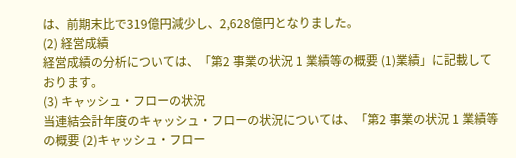は、前期末比で319億円減少し、2,628億円となりました。
(2) 経営成績
経営成績の分析については、「第2 事業の状況 1 業績等の概要 (1)業績」に記載しております。
(3) キャッシュ・フローの状況
当連結会計年度のキャッシュ・フローの状況については、「第2 事業の状況 1 業績等の概要 (2)キャッシュ・フロー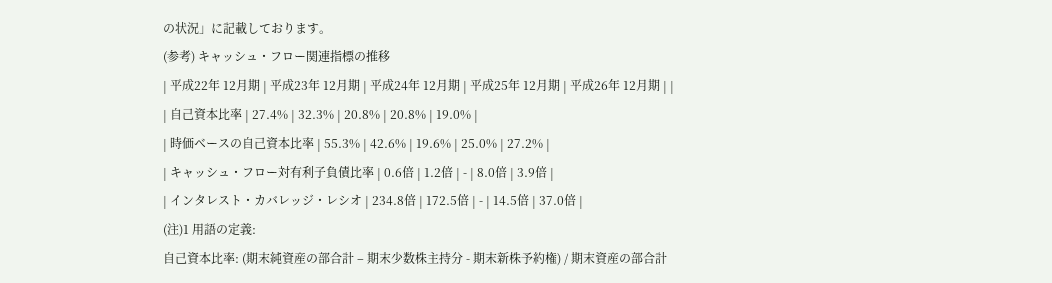の状況」に記載しております。
(参考) キャッシュ・フロー関連指標の推移
| 平成22年 12月期 | 平成23年 12月期 | 平成24年 12月期 | 平成25年 12月期 | 平成26年 12月期 | |
| 自己資本比率 | 27.4% | 32.3% | 20.8% | 20.8% | 19.0% |
| 時価ベースの自己資本比率 | 55.3% | 42.6% | 19.6% | 25.0% | 27.2% |
| キャッシュ・フロー対有利子負債比率 | 0.6倍 | 1.2倍 | - | 8.0倍 | 3.9倍 |
| インタレスト・カバレッジ・レシオ | 234.8倍 | 172.5倍 | - | 14.5倍 | 37.0倍 |
(注)1 用語の定義:
自己資本比率: (期末純資産の部合計 – 期末少数株主持分 - 期末新株予約権) / 期末資産の部合計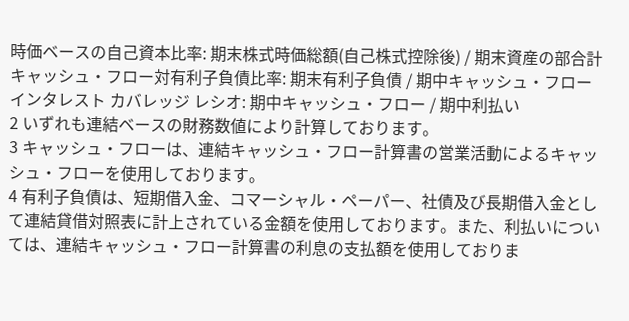時価ベースの自己資本比率: 期末株式時価総額(自己株式控除後) / 期末資産の部合計
キャッシュ・フロー対有利子負債比率: 期末有利子負債 / 期中キャッシュ・フロー
インタレスト カバレッジ レシオ: 期中キャッシュ・フロー / 期中利払い
2 いずれも連結ベースの財務数値により計算しております。
3 キャッシュ・フローは、連結キャッシュ・フロー計算書の営業活動によるキャッシュ・フローを使用しております。
4 有利子負債は、短期借入金、コマーシャル・ペーパー、社債及び長期借入金として連結貸借対照表に計上されている金額を使用しております。また、利払いについては、連結キャッシュ・フロー計算書の利息の支払額を使用しておりま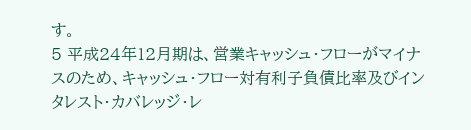す。
5 平成24年12月期は、営業キャッシュ・フローがマイナスのため、キャッシュ・フロー対有利子負債比率及びインタレスト・カバレッジ・レ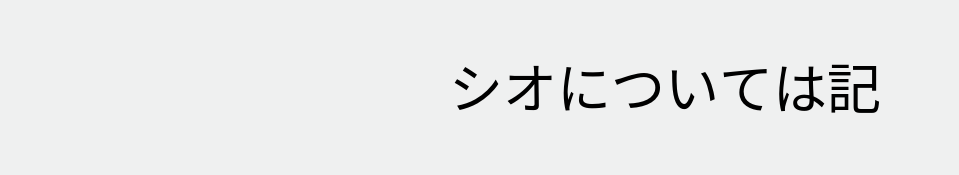シオについては記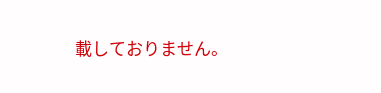載しておりません。